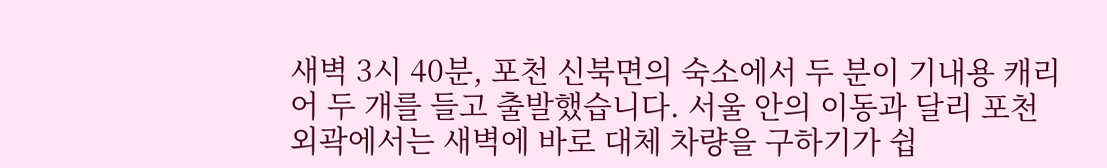새벽 3시 40분, 포천 신북면의 숙소에서 두 분이 기내용 캐리어 두 개를 들고 출발했습니다. 서울 안의 이동과 달리 포천 외곽에서는 새벽에 바로 대체 차량을 구하기가 쉽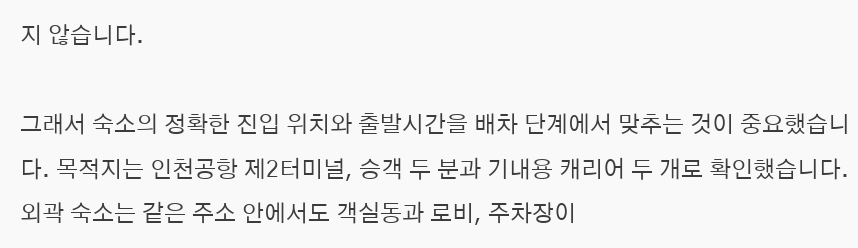지 않습니다.

그래서 숙소의 정확한 진입 위치와 출발시간을 배차 단계에서 맞추는 것이 중요했습니다. 목적지는 인천공항 제2터미널, 승객 두 분과 기내용 캐리어 두 개로 확인했습니다.
외곽 숙소는 같은 주소 안에서도 객실동과 로비, 주차장이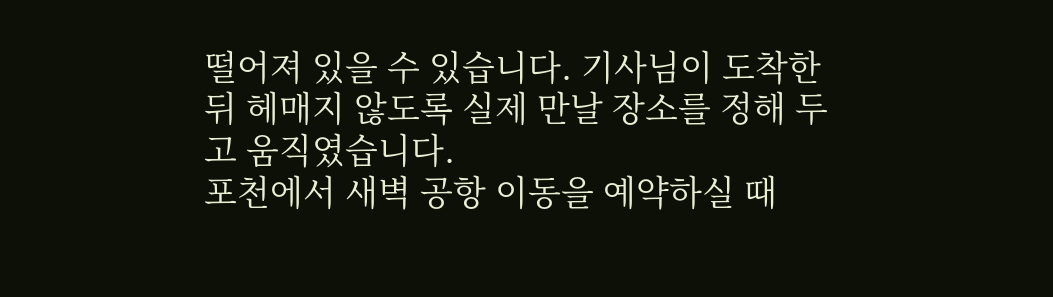떨어져 있을 수 있습니다. 기사님이 도착한 뒤 헤매지 않도록 실제 만날 장소를 정해 두고 움직였습니다.
포천에서 새벽 공항 이동을 예약하실 때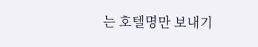는 호텔명만 보내기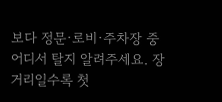보다 정문·로비·주차장 중 어디서 탈지 알려주세요. 장거리일수록 첫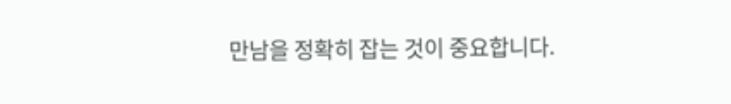만남을 정확히 잡는 것이 중요합니다.